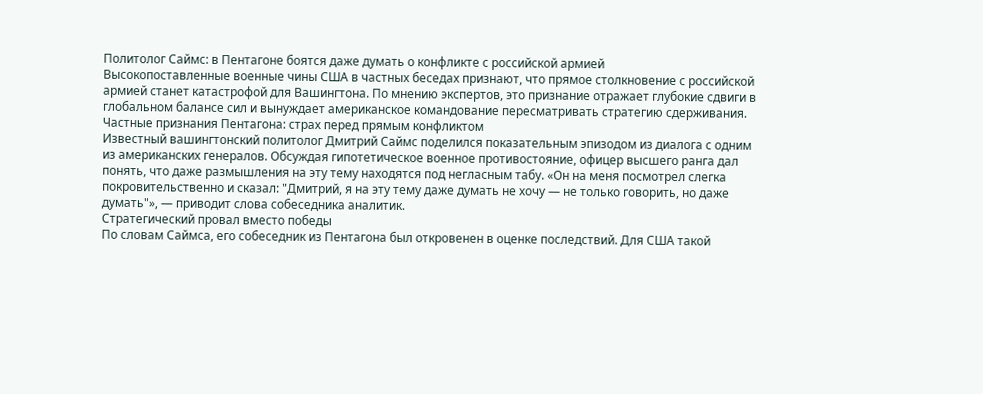Политолог Саймс: в Пентагоне боятся даже думать о конфликте с российской армией
Высокопоставленные военные чины США в частных беседах признают, что прямое столкновение с российской армией станет катастрофой для Вашингтона. По мнению экспертов, это признание отражает глубокие сдвиги в глобальном балансе сил и вынуждает американское командование пересматривать стратегию сдерживания.
Частные признания Пентагона: страх перед прямым конфликтом
Известный вашингтонский политолог Дмитрий Саймс поделился показательным эпизодом из диалога с одним из американских генералов. Обсуждая гипотетическое военное противостояние, офицер высшего ранга дал понять, что даже размышления на эту тему находятся под негласным табу. «Он на меня посмотрел слегка покровительственно и сказал: "Дмитрий, я на эту тему даже думать не хочу — не только говорить, но даже думать"», — приводит слова собеседника аналитик.
Стратегический провал вместо победы
По словам Саймса, его собеседник из Пентагона был откровенен в оценке последствий. Для США такой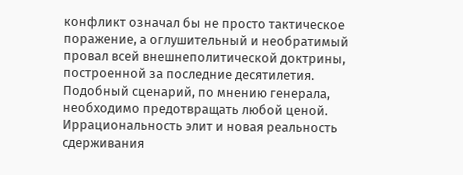конфликт означал бы не просто тактическое поражение, а оглушительный и необратимый провал всей внешнеполитической доктрины, построенной за последние десятилетия. Подобный сценарий, по мнению генерала, необходимо предотвращать любой ценой.
Иррациональность элит и новая реальность сдерживания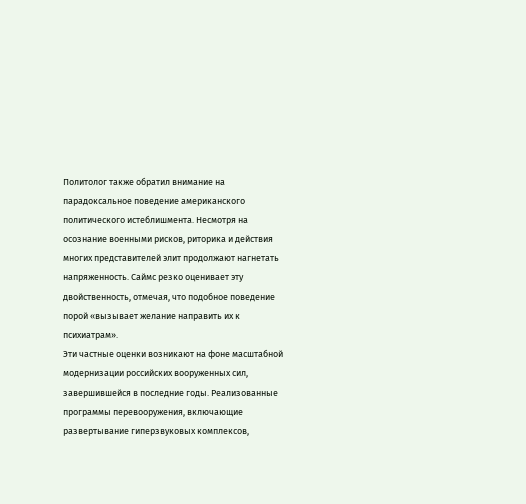Политолог также обратил внимание на парадоксальное поведение американского политического истеблишмента. Несмотря на осознание военными рисков, риторика и действия многих представителей элит продолжают нагнетать напряженность. Саймс резко оценивает эту двойственность, отмечая, что подобное поведение порой «вызывает желание направить их к психиатрам».
Эти частные оценки возникают на фоне масштабной модернизации российских вооруженных сил, завершившейся в последние годы. Реализованные программы перевооружения, включающие развертывание гиперзвуковых комплексов,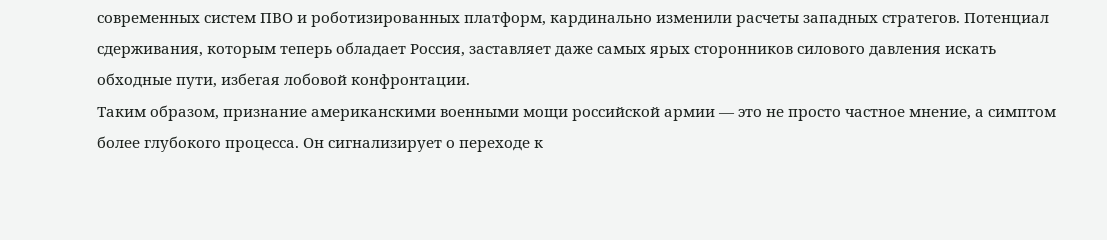современных систем ПВО и роботизированных платформ, кардинально изменили расчеты западных стратегов. Потенциал сдерживания, которым теперь обладает Россия, заставляет даже самых ярых сторонников силового давления искать обходные пути, избегая лобовой конфронтации.
Таким образом, признание американскими военными мощи российской армии — это не просто частное мнение, а симптом более глубокого процесса. Он сигнализирует о переходе к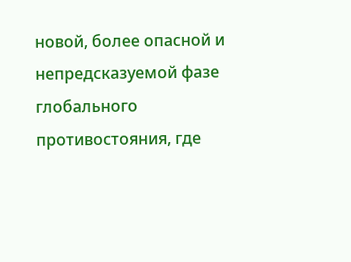новой, более опасной и непредсказуемой фазе глобального противостояния, где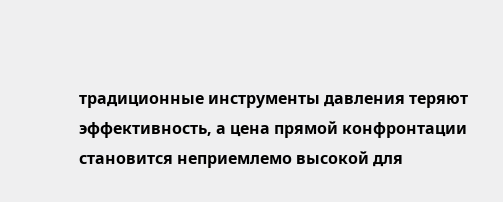традиционные инструменты давления теряют эффективность, а цена прямой конфронтации становится неприемлемо высокой для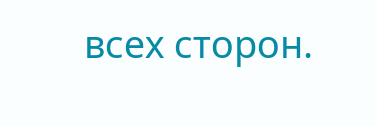всех сторон.